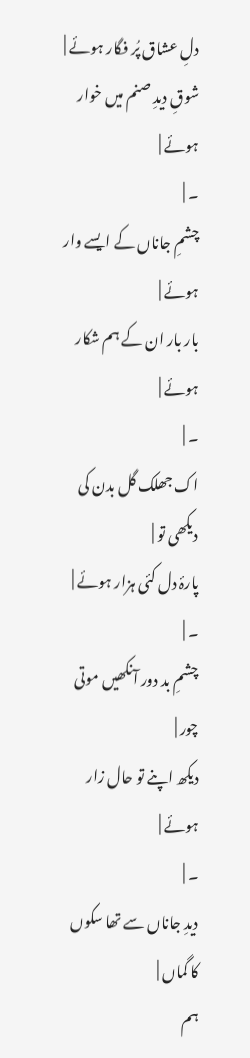دلِ عشاق پُر فگار ہوئے |
شوقِ دیدِ صنم میں خوار ہوئے |
۔ |
چشمِ جاناں کے ایسے وار ہوئے |
بار بار ان کے ہم شکار ہوئے |
۔ |
اک جھلک گل بدن کی دیکھی تو |
پارۂ دل کئی ہزار ہوئے |
۔ |
چشمِ بد دور آنکھیں موتی چور |
دیکھ اپنے تو حال زار ہوئے |
۔ |
دیدِ جاناں سے تھا سکوں کا گماں |
ہم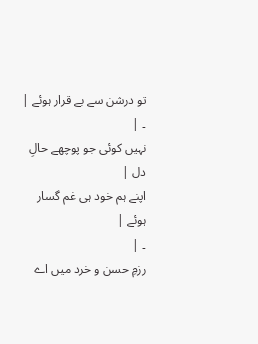تو درشن سے بے قرار ہوئے |
۔ |
نہیں کوئی جو پوچھے حالِ دل |
اپنے ہم خود ہی غم گسار ہوئے |
۔ |
رزمِ حسن و خرد میں اے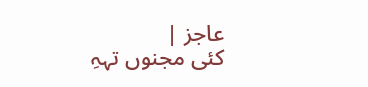عاجز |
کئی مجنوں تہہِ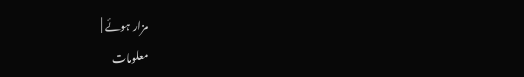مزار ہوئے |
معلومات